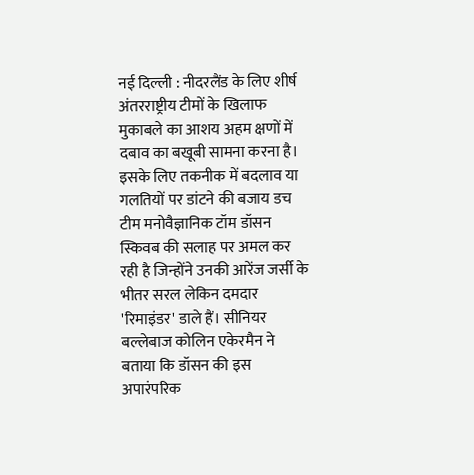नई दिल्ली : नीदरलैंड के लिए शीर्ष अंतरराष्ट्रीय टीमों के खिलाफ मुकाबले का आशय अहम क्षणों में दबाव का बखूबी सामना करना है। इसके लिए तकनीक में बदलाव या गलतियों पर डांटने की बजाय डच टीम मनोवैज्ञानिक टॉम डॉसन स्किवब की सलाह पर अमल कर रही है जिन्होंने उनकी आरेंज जर्सी के भीतर सरल लेकिन दमदार 'रिमाइंडर' डाले हैं। सीनियर बल्लेबाज कोलिन एकेरमैन ने बताया कि डॉसन की इस अपारंपरिक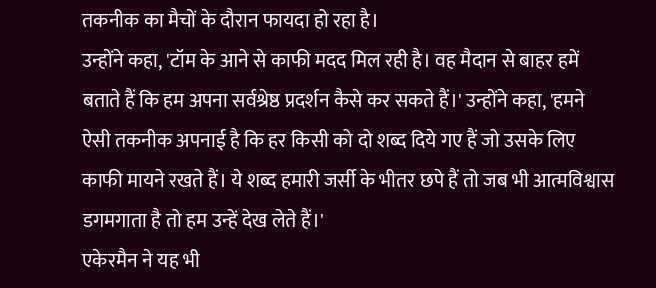तकनीक का मैचों के दौरान फायदा हो रहा है।
उन्होंने कहा, 'टॉम के आने से काफी मदद मिल रही है। वह मैदान से बाहर हमें बताते हैं कि हम अपना सर्वश्रेष्ठ प्रदर्शन कैसे कर सकते हैं।' उन्होंने कहा, 'हमने ऐसी तकनीक अपनाई है कि हर किसी को दो शब्द दिये गए हैं जो उसके लिए काफी मायने रखते हैं। ये शब्द हमारी जर्सी के भीतर छपे हैं तो जब भी आत्मविश्वास डगमगाता है तो हम उन्हें देख लेते हैं।'
एकेरमैन ने यह भी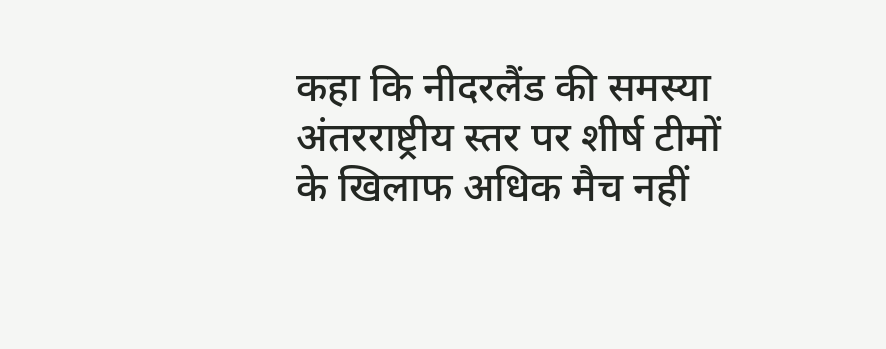कहा कि नीदरलैंड की समस्या अंतरराष्ट्रीय स्तर पर शीर्ष टीमों के खिलाफ अधिक मैच नहीं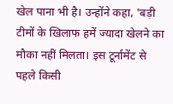खेल पाना भी है। उन्होंने कहा, 'बड़ी टीमों के खिलाफ हमें ज्यादा खेलने का मौका नहीं मिलता। इस टूर्नामेंट से पहले किसी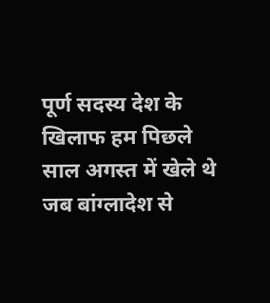पूर्ण सदस्य देश के खिलाफ हम पिछले साल अगस्त में खेले थे जब बांग्लादेश से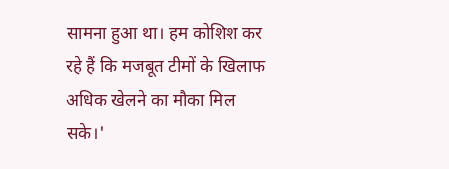सामना हुआ था। हम कोशिश कर रहे हैं कि मजबूत टीमों के खिलाफ अधिक खेलने का मौका मिल सके।'